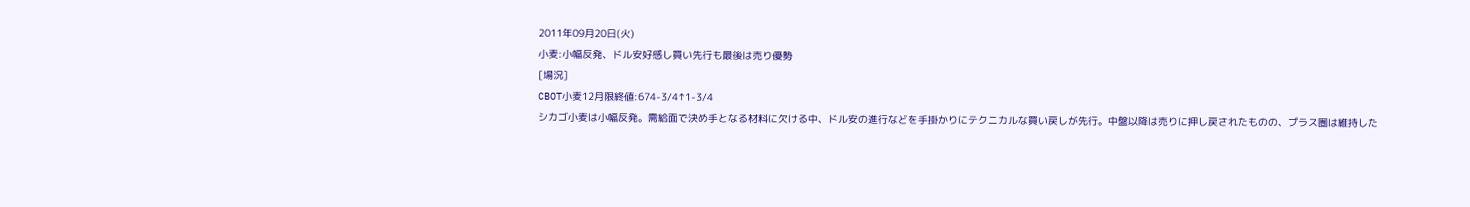2011年09月20日(火)
小麦:小幅反発、ドル安好感し買い先行も最後は売り優勢
[場況]
CBOT小麦12月限終値:674-3/4↑1-3/4
シカゴ小麦は小幅反発。需給面で決め手となる材料に欠ける中、ドル安の進行などを手掛かりにテクニカルな買い戻しが先行。中盤以降は売りに押し戻されたものの、プラス圏は維持した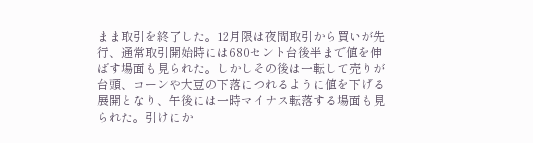まま取引を終了した。12月限は夜間取引から買いが先行、通常取引開始時には680セント台後半まで値を伸ばす場面も見られた。しかしその後は一転して売りが台頭、コーンや大豆の下落につれるように値を下げる展開となり、午後には一時マイナス転落する場面も見られた。引けにか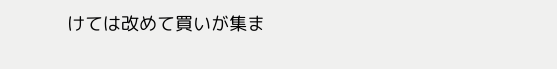けては改めて買いが集ま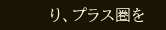り、プラス圏を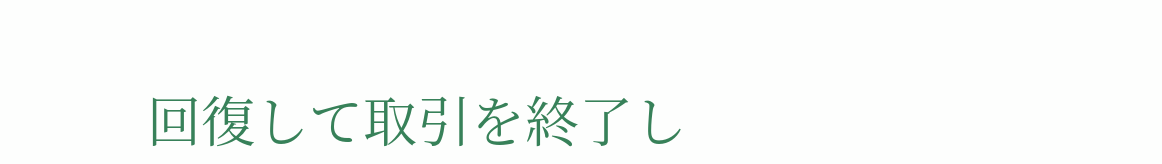回復して取引を終了し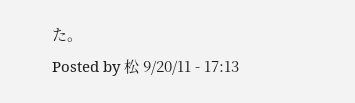た。
Posted by 松 9/20/11 - 17:13